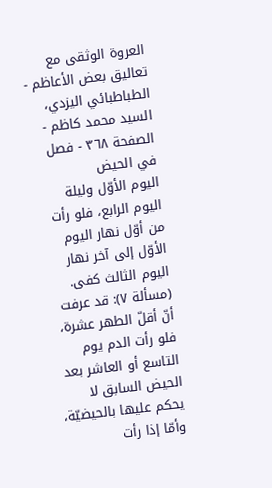العروة الوثقى مع تعاليق بعض الأعاظم - الطباطبائي اليزدي، السيد محمد كاظم - الصفحة ٣٦٨ - فصل في الحيض
اليوم الأوّل وليلة اليوم الرابع، فلو رأت من أوّل نهار اليوم الأوّل إلى آخر نهار اليوم الثالث كفى.
(مسألة ٧): قد عرفت أنّ أقلّ الطهر عشرة، فلو رأت الدم يوم التاسع أو العاشر بعد الحيض السابق لا يحكم عليها بالحيضيّة، وأمّا إذا رأت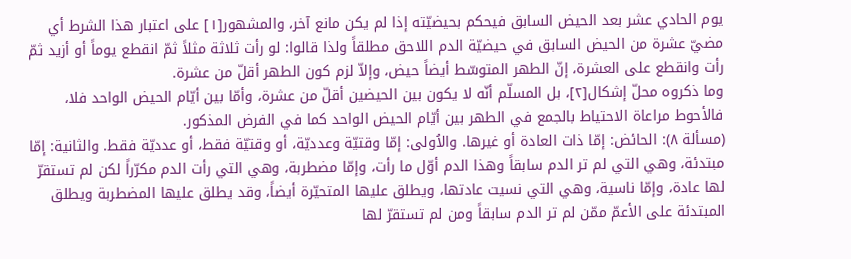يوم الحادي عشر بعد الحيض السابق فيحكم بحيضيّته إذا لم يكن مانع آخر، والمشهور[١] على اعتبار هذا الشرط أي مضيّ عشرة من الحيض السابق في حيضيّة الدم اللاحق مطلقاً ولذا قالوا: لو رأت ثلاثة مثلاً ثمّ انقطع يوماً أو أزيد ثمّ رأت وانقطع على العشرة، إنّ الطهر المتوسّط أيضاً حيض، وإلاّ لزم كون الطهر أقلّ من عشرة.
وما ذكروه محلّ إشكال[٢]، بل المسلّم أنّه لا يكون بين الحيضين أقلّ من عشرة، وأمّا بين أيّام الحيض الواحد فلا، فالأحوط مراعاة الاحتياط بالجمع في الطهر بين أيّام الحيض الواحد كما في الفرض المذكور.
(مسألة ٨): الحائض: إمّا ذات العادة أو غيرها. والاُولى: إمّا وقتيّة وعدديّة، أو وقتيّة فقط، أو عدديّة فقط. والثانية: إمّا مبتدئة، وهي التي لم تر الدم سابقاً وهذا الدم أوّل ما رأت، وإمّا مضطربة، وهي التي رأت الدم مكرّراً لكن لم تستقرّ لها عادة، وإمّا ناسية، وهي التي نسيت عادتها، ويطلق عليها المتحيّرة أيضاً، وقد يطلق عليها المضطربة ويطلق المبتدئة على الأعمّ ممّن لم تر الدم سابقاً ومن لم تستقرّ لها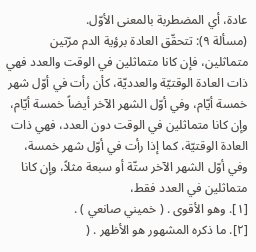عادة، أي المضطربة بالمعنى الأوّل.
(مسألة ٩): تتحقّق العادة برؤية الدم مرّتين متماثلين، فإن كانا متماثلين في الوقت والعدد فهي ذات العادة الوقتيّة والعدديّة، كأن رأت في أوّل شهر خمسة أيّام، وفي أوّل الشهر الآخر أيضاً خمسة أيّام، وإن كانا متماثلين في الوقت دون العدد، فهي ذات العادة الوقتيّة، كما إذا رأت في أوّل شهر خمسة، وفي أوّل الشهر الآخر ستّة أو سبعة مثلاً، وإن كانا متماثلين في العدد فقط،
[١]. وهو الأقوى . ( خميني صانعي ) .
[٢]. ما ذكره المشهور هو الأظهر . (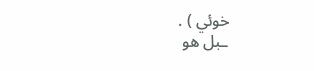خوئي ) .
ـبل هو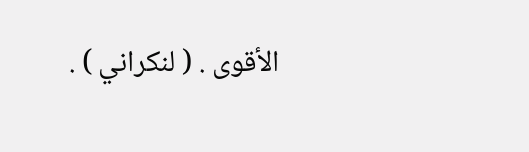الأقوى . ( لنكراني ) .